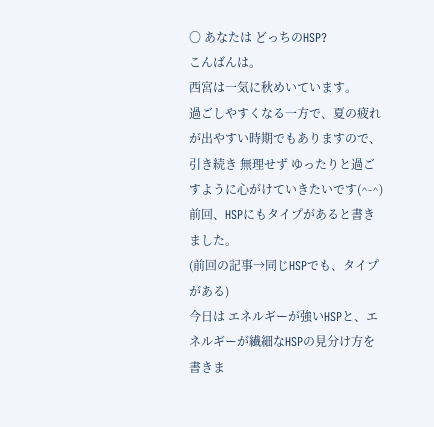〇 あなたは どっちのHSP?
こんばんは。
西宮は一気に秋めいています。
過ごしやすくなる一方で、夏の疲れが出やすい時期でもありますので、引き続き 無理せず ゆったりと過ごすように心がけていきたいです(^-^)
前回、HSPにもタイプがあると書きました。
(前回の記事→同じHSPでも、タイプがある)
今日は エネルギーが強いHSPと、エネルギーが繊細なHSPの見分け方を書きま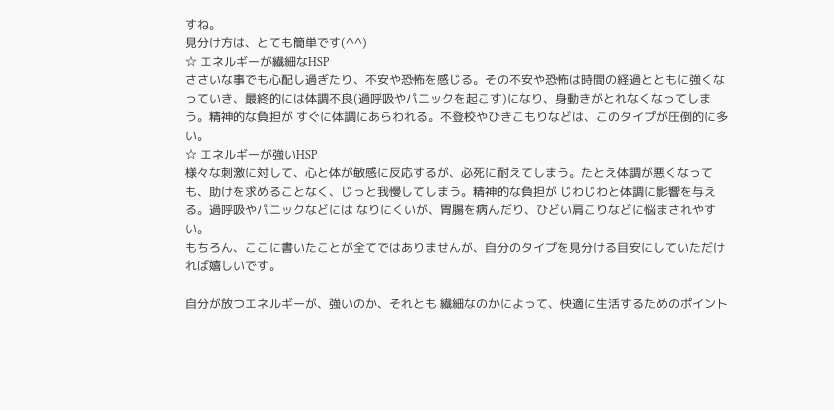すね。
見分け方は、とても簡単です(^^)
☆ エネルギーが繊細なHSP
ささいな事でも心配し過ぎたり、不安や恐怖を感じる。その不安や恐怖は時間の経過とともに強くなっていき、最終的には体調不良(過呼吸やパニックを起こす)になり、身動きがとれなくなってしまう。精神的な負担が すぐに体調にあらわれる。不登校やひきこもりなどは、このタイプが圧倒的に多い。
☆ エネルギーが強いHSP
様々な刺激に対して、心と体が敏感に反応するが、必死に耐えてしまう。たとえ体調が悪くなっても、助けを求めることなく、じっと我慢してしまう。精神的な負担が じわじわと体調に影響を与える。過呼吸やパニックなどには なりにくいが、胃腸を病んだり、ひどい肩こりなどに悩まされやすい。
もちろん、ここに書いたことが全てではありませんが、自分のタイプを見分ける目安にしていただければ嬉しいです。

自分が放つエネルギーが、強いのか、それとも 繊細なのかによって、快適に生活するためのポイント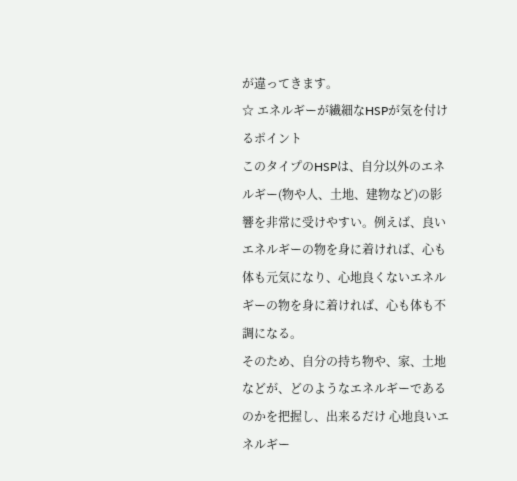が違ってきます。
☆ エネルギーが繊細なHSPが気を付けるポイント
このタイプのHSPは、自分以外のエネルギー(物や人、土地、建物など)の影響を非常に受けやすい。例えば、良いエネルギーの物を身に着ければ、心も体も元気になり、心地良くないエネルギーの物を身に着ければ、心も体も不調になる。
そのため、自分の持ち物や、家、土地などが、どのようなエネルギーであるのかを把握し、出来るだけ 心地良いエネルギー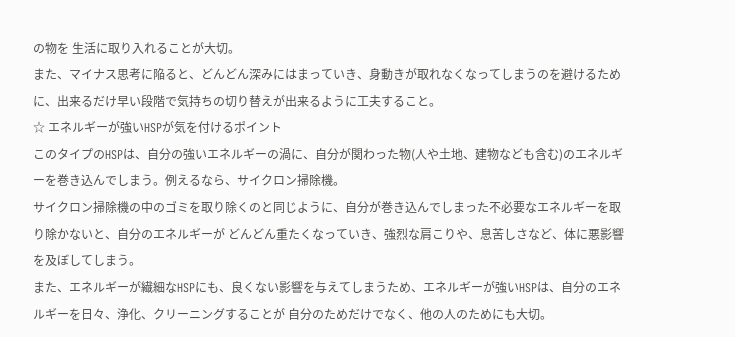の物を 生活に取り入れることが大切。
また、マイナス思考に陥ると、どんどん深みにはまっていき、身動きが取れなくなってしまうのを避けるために、出来るだけ早い段階で気持ちの切り替えが出来るように工夫すること。
☆ エネルギーが強いHSPが気を付けるポイント
このタイプのHSPは、自分の強いエネルギーの渦に、自分が関わった物(人や土地、建物なども含む)のエネルギーを巻き込んでしまう。例えるなら、サイクロン掃除機。
サイクロン掃除機の中のゴミを取り除くのと同じように、自分が巻き込んでしまった不必要なエネルギーを取り除かないと、自分のエネルギーが どんどん重たくなっていき、強烈な肩こりや、息苦しさなど、体に悪影響を及ぼしてしまう。
また、エネルギーが繊細なHSPにも、良くない影響を与えてしまうため、エネルギーが強いHSPは、自分のエネルギーを日々、浄化、クリーニングすることが 自分のためだけでなく、他の人のためにも大切。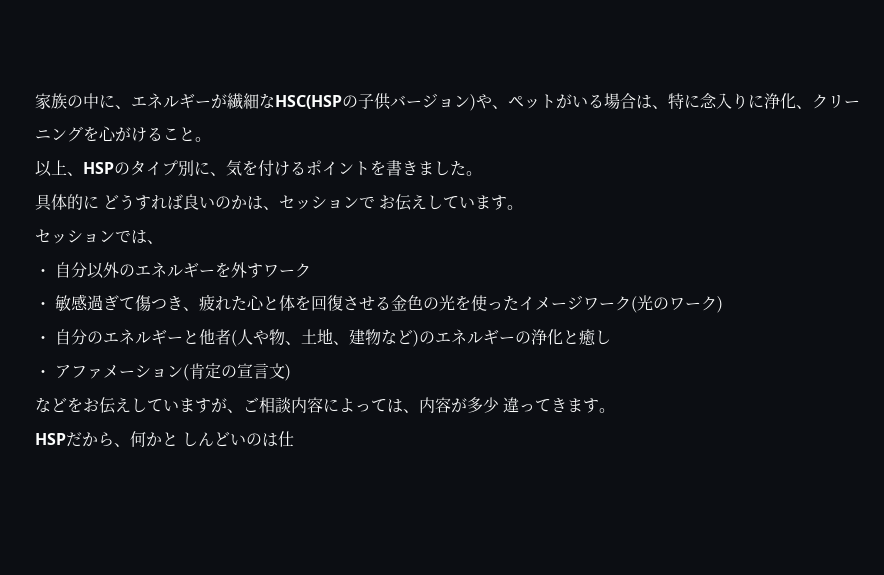家族の中に、エネルギーが繊細なHSC(HSPの子供バージョン)や、ペットがいる場合は、特に念入りに浄化、クリーニングを心がけること。
以上、HSPのタイプ別に、気を付けるポイントを書きました。
具体的に どうすれば良いのかは、セッションで お伝えしています。
セッションでは、
・ 自分以外のエネルギーを外すワーク
・ 敏感過ぎて傷つき、疲れた心と体を回復させる金色の光を使ったイメージワーク(光のワーク)
・ 自分のエネルギーと他者(人や物、土地、建物など)のエネルギーの浄化と癒し
・ アファメーション(肯定の宣言文)
などをお伝えしていますが、ご相談内容によっては、内容が多少 違ってきます。
HSPだから、何かと しんどいのは仕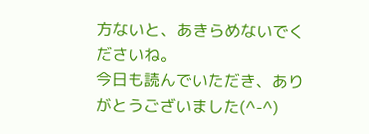方ないと、あきらめないでくださいね。
今日も読んでいただき、ありがとうございました(^-^)